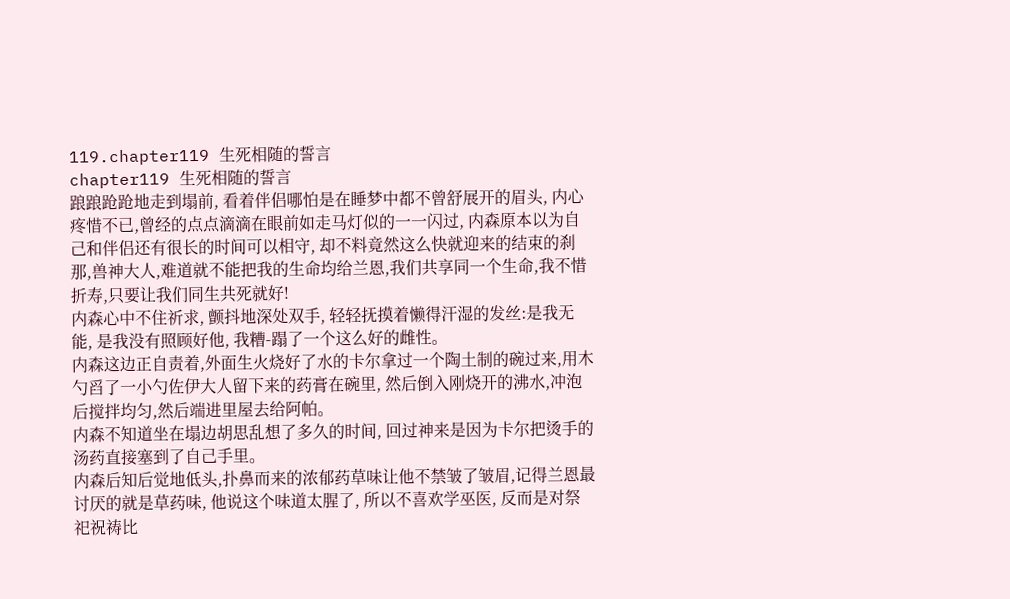119.chapter119 生死相随的誓言
chapter119 生死相随的誓言
踉踉跄跄地走到塌前, 看着伴侣哪怕是在睡梦中都不曾舒展开的眉头, 内心疼惜不已,曾经的点点滴滴在眼前如走马灯似的一一闪过, 内森原本以为自己和伴侣还有很长的时间可以相守, 却不料竟然这么快就迎来的结束的刹那,兽神大人,难道就不能把我的生命均给兰恩,我们共享同一个生命,我不惜折寿,只要让我们同生共死就好!
内森心中不住祈求, 颤抖地深处双手, 轻轻抚摸着懒得汗湿的发丝:是我无能, 是我没有照顾好他, 我糟-蹋了一个这么好的雌性。
内森这边正自责着,外面生火烧好了水的卡尔拿过一个陶土制的碗过来,用木勺舀了一小勺佐伊大人留下来的药膏在碗里, 然后倒入刚烧开的沸水,冲泡后搅拌均匀,然后端进里屋去给阿帕。
内森不知道坐在塌边胡思乱想了多久的时间, 回过神来是因为卡尔把烫手的汤药直接塞到了自己手里。
内森后知后觉地低头,扑鼻而来的浓郁药草味让他不禁皱了皱眉,记得兰恩最讨厌的就是草药味, 他说这个味道太腥了, 所以不喜欢学巫医, 反而是对祭祀祝祷比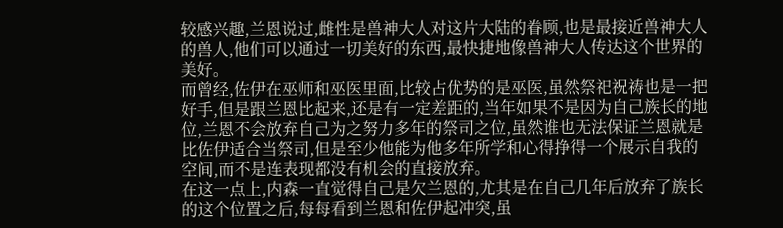较感兴趣,兰恩说过,雌性是兽神大人对这片大陆的眷顾,也是最接近兽神大人的兽人,他们可以通过一切美好的东西,最快捷地像兽神大人传达这个世界的美好。
而曾经,佐伊在巫师和巫医里面,比较占优势的是巫医,虽然祭祀祝祷也是一把好手,但是跟兰恩比起来,还是有一定差距的,当年如果不是因为自己族长的地位,兰恩不会放弃自己为之努力多年的祭司之位,虽然谁也无法保证兰恩就是比佐伊适合当祭司,但是至少他能为他多年所学和心得挣得一个展示自我的空间,而不是连表现都没有机会的直接放弃。
在这一点上,内森一直觉得自己是欠兰恩的,尤其是在自己几年后放弃了族长的这个位置之后,每每看到兰恩和佐伊起冲突,虽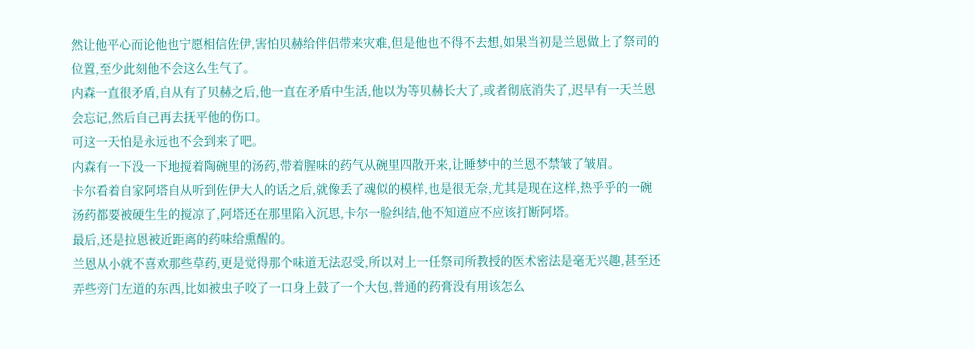然让他平心而论他也宁愿相信佐伊,害怕贝赫给伴侣带来灾难,但是他也不得不去想,如果当初是兰恩做上了祭司的位置,至少此刻他不会这么生气了。
内森一直很矛盾,自从有了贝赫之后,他一直在矛盾中生活,他以为等贝赫长大了,或者彻底消失了,迟早有一天兰恩会忘记,然后自己再去抚平他的伤口。
可这一天怕是永远也不会到来了吧。
内森有一下没一下地搅着陶碗里的汤药,带着腥味的药气从碗里四散开来,让睡梦中的兰恩不禁皱了皱眉。
卡尔看着自家阿塔自从听到佐伊大人的话之后,就像丢了魂似的模样,也是很无奈,尤其是现在这样,热乎乎的一碗汤药都要被硬生生的搅凉了,阿塔还在那里陷入沉思,卡尔一脸纠结,他不知道应不应该打断阿塔。
最后,还是拉恩被近距离的药味给熏醒的。
兰恩从小就不喜欢那些草药,更是觉得那个味道无法忍受,所以对上一任祭司所教授的医术密法是毫无兴趣,甚至还弄些旁门左道的东西,比如被虫子咬了一口身上鼓了一个大包,普通的药膏没有用该怎么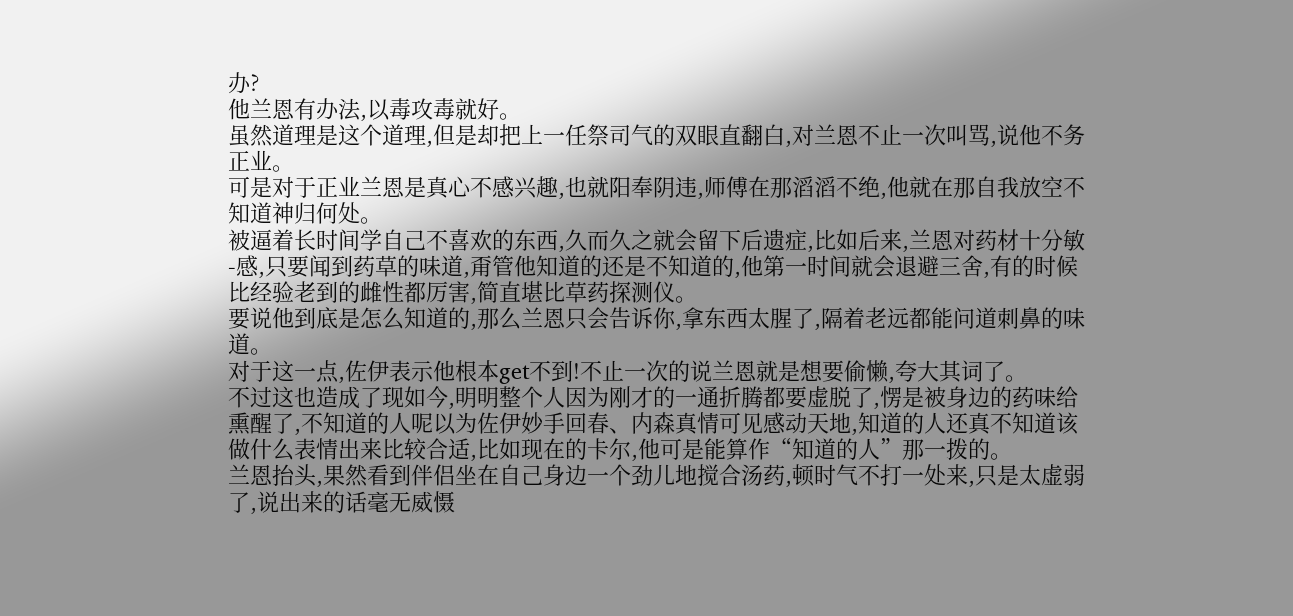办?
他兰恩有办法,以毒攻毒就好。
虽然道理是这个道理,但是却把上一任祭司气的双眼直翻白,对兰恩不止一次叫骂,说他不务正业。
可是对于正业兰恩是真心不感兴趣,也就阳奉阴违,师傅在那滔滔不绝,他就在那自我放空不知道神归何处。
被逼着长时间学自己不喜欢的东西,久而久之就会留下后遗症,比如后来,兰恩对药材十分敏-感,只要闻到药草的味道,甭管他知道的还是不知道的,他第一时间就会退避三舍,有的时候比经验老到的雌性都厉害,简直堪比草药探测仪。
要说他到底是怎么知道的,那么兰恩只会告诉你,拿东西太腥了,隔着老远都能问道刺鼻的味道。
对于这一点,佐伊表示他根本get不到!不止一次的说兰恩就是想要偷懒,夸大其词了。
不过这也造成了现如今,明明整个人因为刚才的一通折腾都要虚脱了,愣是被身边的药味给熏醒了,不知道的人呢以为佐伊妙手回春、内森真情可见感动天地,知道的人还真不知道该做什么表情出来比较合适,比如现在的卡尔,他可是能算作“知道的人”那一拨的。
兰恩抬头,果然看到伴侣坐在自己身边一个劲儿地搅合汤药,顿时气不打一处来,只是太虚弱了,说出来的话毫无威慑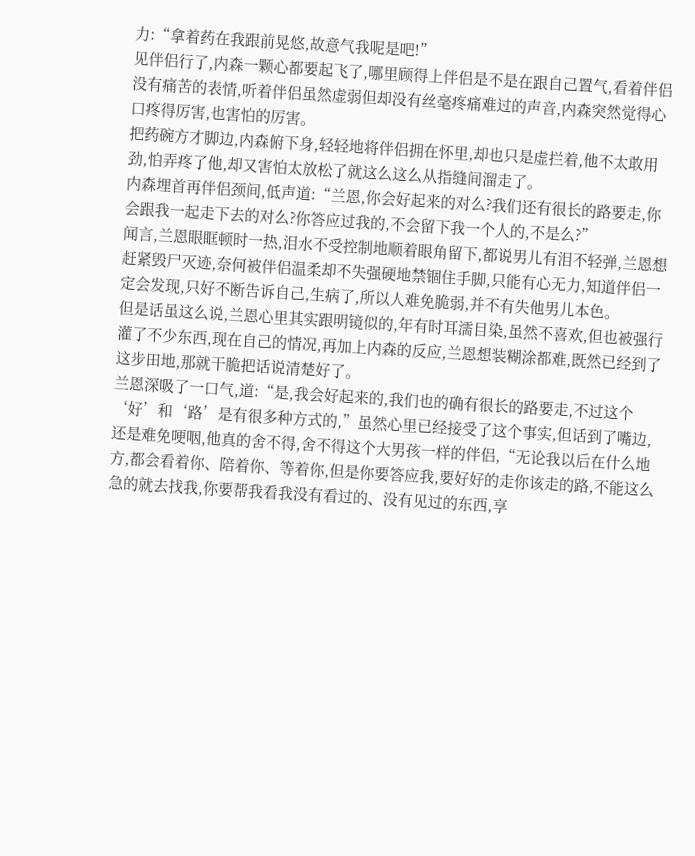力:“拿着药在我跟前晃悠,故意气我呢是吧!”
见伴侣行了,内森一颗心都要起飞了,哪里顾得上伴侣是不是在跟自己置气,看着伴侣没有痛苦的表情,听着伴侣虽然虚弱但却没有丝毫疼痛难过的声音,内森突然觉得心口疼得厉害,也害怕的厉害。
把药碗方才脚边,内森俯下身,轻轻地将伴侣拥在怀里,却也只是虚拦着,他不太敢用劲,怕弄疼了他,却又害怕太放松了就这么这么从指缝间溜走了。
内森埋首再伴侣颈间,低声道:“兰恩,你会好起来的对么?我们还有很长的路要走,你会跟我一起走下去的对么?你答应过我的,不会留下我一个人的,不是么?”
闻言,兰恩眼眶顿时一热,泪水不受控制地顺着眼角留下,都说男儿有泪不轻弹,兰恩想赶紧毁尸灭迹,奈何被伴侣温柔却不失强硬地禁锢住手脚,只能有心无力,知道伴侣一定会发现,只好不断告诉自己,生病了,所以人难免脆弱,并不有失他男儿本色。
但是话虽这么说,兰恩心里其实跟明镜似的,年有时耳濡目染,虽然不喜欢,但也被强行灌了不少东西,现在自己的情况,再加上内森的反应,兰恩想装糊涂都难,既然已经到了这步田地,那就干脆把话说清楚好了。
兰恩深吸了一口气,道:“是,我会好起来的,我们也的确有很长的路要走,不过这个‘好’和‘路’是有很多种方式的,”虽然心里已经接受了这个事实,但话到了嘴边,还是难免哽咽,他真的舍不得,舍不得这个大男孩一样的伴侣,“无论我以后在什么地方,都会看着你、陪着你、等着你,但是你要答应我,要好好的走你该走的路,不能这么急的就去找我,你要帮我看我没有看过的、没有见过的东西,享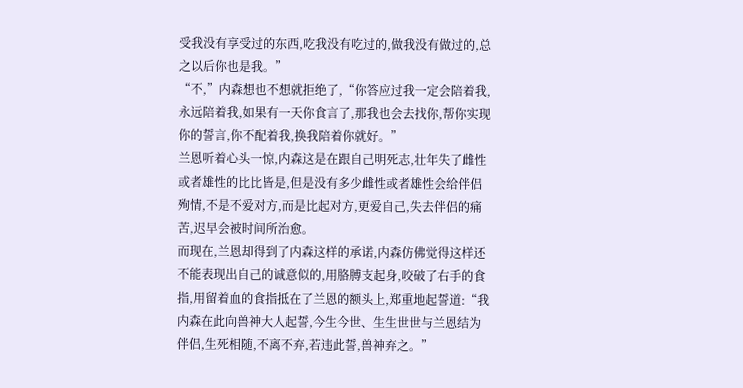受我没有享受过的东西,吃我没有吃过的,做我没有做过的,总之以后你也是我。”
“不,”内森想也不想就拒绝了,“你答应过我一定会陪着我,永远陪着我,如果有一天你食言了,那我也会去找你,帮你实现你的誓言,你不配着我,换我陪着你就好。”
兰恩听着心头一惊,内森这是在跟自己明死志,壮年失了雌性或者雄性的比比皆是,但是没有多少雌性或者雄性会给伴侣殉情,不是不爱对方,而是比起对方,更爱自己,失去伴侣的痛苦,迟早会被时间所治愈。
而现在,兰恩却得到了内森这样的承诺,内森仿佛觉得这样还不能表现出自己的诚意似的,用胳膊支起身,咬破了右手的食指,用留着血的食指抵在了兰恩的额头上,郑重地起誓道:“我内森在此向兽神大人起誓,今生今世、生生世世与兰恩结为伴侣,生死相随,不离不弃,若违此誓,兽神弃之。”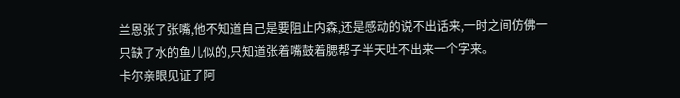兰恩张了张嘴,他不知道自己是要阻止内森,还是感动的说不出话来,一时之间仿佛一只缺了水的鱼儿似的,只知道张着嘴鼓着腮帮子半天吐不出来一个字来。
卡尔亲眼见证了阿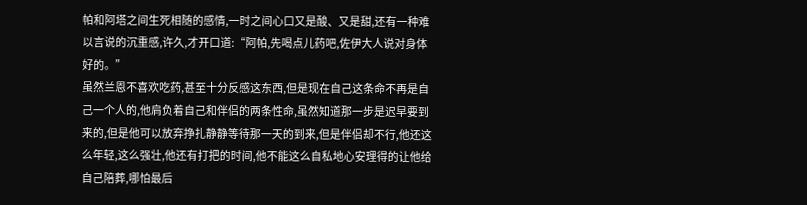帕和阿塔之间生死相随的感情,一时之间心口又是酸、又是甜,还有一种难以言说的沉重感,许久,才开口道:“阿帕,先喝点儿药吧,佐伊大人说对身体好的。”
虽然兰恩不喜欢吃药,甚至十分反感这东西,但是现在自己这条命不再是自己一个人的,他肩负着自己和伴侣的两条性命,虽然知道那一步是迟早要到来的,但是他可以放弃挣扎静静等待那一天的到来,但是伴侣却不行,他还这么年轻,这么强壮,他还有打把的时间,他不能这么自私地心安理得的让他给自己陪葬,哪怕最后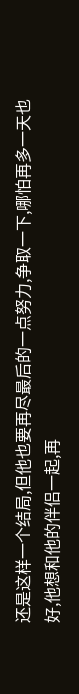还是这样一个结局,但他也要再尽最后的一点努力,争取一下,哪怕再多一天也好,他想和他的伴侣一起,再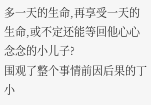多一天的生命,再享受一天的生命,或不定还能等回他心心念念的小儿子?
围观了整个事情前因后果的丁小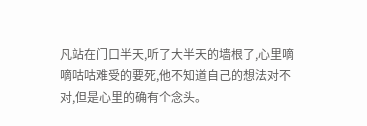凡站在门口半天,听了大半天的墙根了,心里嘀嘀咕咕难受的要死,他不知道自己的想法对不对,但是心里的确有个念头。